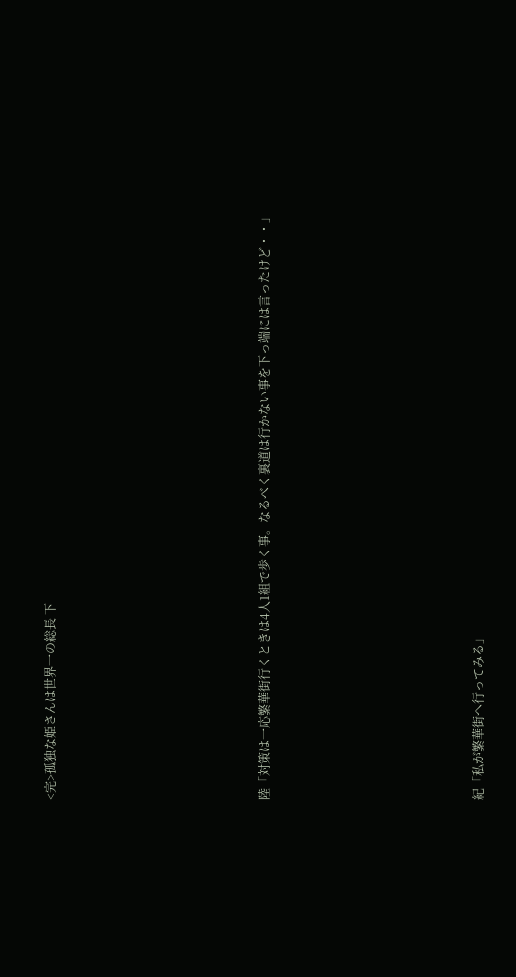<完>孤独な姫さんは世界一の総長 下







陸「対策は一応繁華街行くときは4人1組で歩く事。なるべく裏道は行かない事を下っ端には言ったけど・・」







紀「私が繁華街へ行ってみる」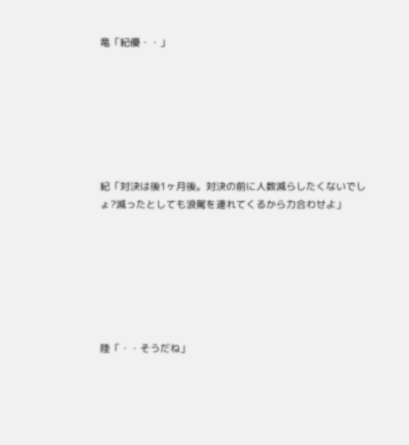竜「紀優・・」







紀「対決は後1ヶ月後。対決の前に人数減らしたくないでしょ?減ったとしても浪駕を連れてくるから力合わせよ」







陸「・・そうだね」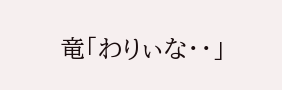竜「わりぃな・・」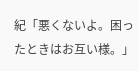紀「悪くないよ。困ったときはお互い様。」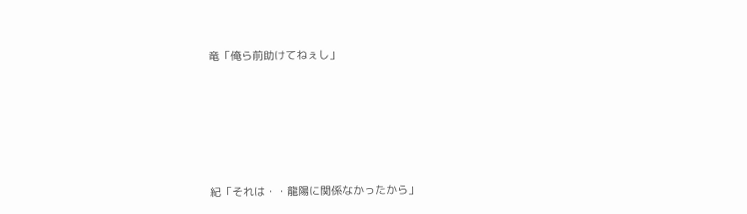竜「俺ら前助けてねぇし」






紀「それは・・龍陽に関係なかったから」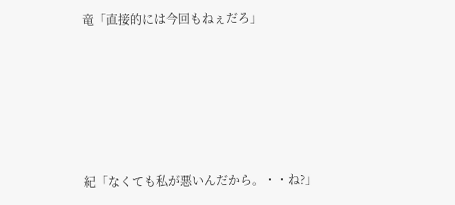竜「直接的には今回もねぇだろ」






紀「なくても私が悪いんだから。・・ね?」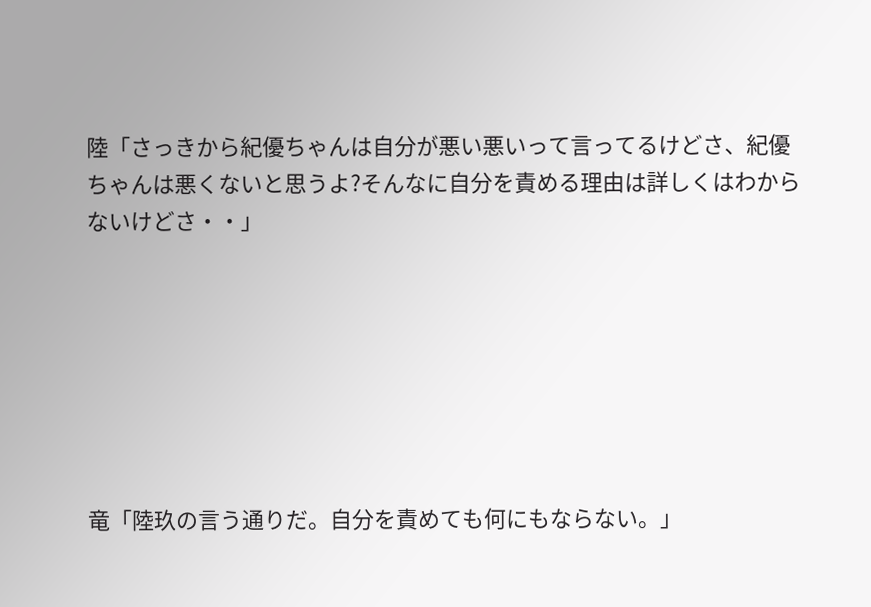陸「さっきから紀優ちゃんは自分が悪い悪いって言ってるけどさ、紀優ちゃんは悪くないと思うよ?そんなに自分を責める理由は詳しくはわからないけどさ・・」







竜「陸玖の言う通りだ。自分を責めても何にもならない。」